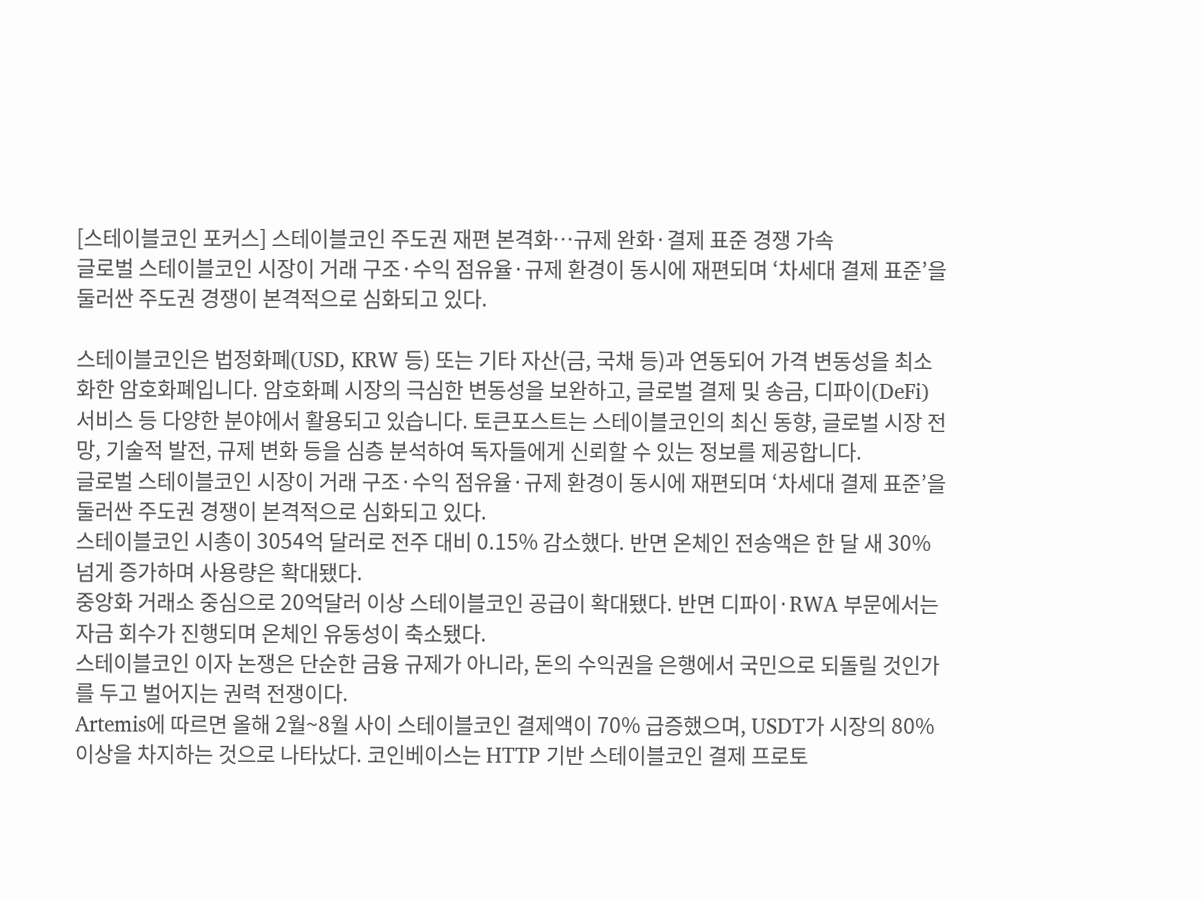[스테이블코인 포커스] 스테이블코인 주도권 재편 본격화…규제 완화·결제 표준 경쟁 가속
글로벌 스테이블코인 시장이 거래 구조·수익 점유율·규제 환경이 동시에 재편되며 ‘차세대 결제 표준’을 둘러싼 주도권 경쟁이 본격적으로 심화되고 있다.

스테이블코인은 법정화폐(USD, KRW 등) 또는 기타 자산(금, 국채 등)과 연동되어 가격 변동성을 최소화한 암호화폐입니다. 암호화폐 시장의 극심한 변동성을 보완하고, 글로벌 결제 및 송금, 디파이(DeFi) 서비스 등 다양한 분야에서 활용되고 있습니다. 토큰포스트는 스테이블코인의 최신 동향, 글로벌 시장 전망, 기술적 발전, 규제 변화 등을 심층 분석하여 독자들에게 신뢰할 수 있는 정보를 제공합니다.
글로벌 스테이블코인 시장이 거래 구조·수익 점유율·규제 환경이 동시에 재편되며 ‘차세대 결제 표준’을 둘러싼 주도권 경쟁이 본격적으로 심화되고 있다.
스테이블코인 시총이 3054억 달러로 전주 대비 0.15% 감소했다. 반면 온체인 전송액은 한 달 새 30% 넘게 증가하며 사용량은 확대됐다.
중앙화 거래소 중심으로 20억달러 이상 스테이블코인 공급이 확대됐다. 반면 디파이·RWA 부문에서는 자금 회수가 진행되며 온체인 유동성이 축소됐다.
스테이블코인 이자 논쟁은 단순한 금융 규제가 아니라, 돈의 수익권을 은행에서 국민으로 되돌릴 것인가를 두고 벌어지는 권력 전쟁이다.
Artemis에 따르면 올해 2월~8월 사이 스테이블코인 결제액이 70% 급증했으며, USDT가 시장의 80% 이상을 차지하는 것으로 나타났다. 코인베이스는 HTTP 기반 스테이블코인 결제 프로토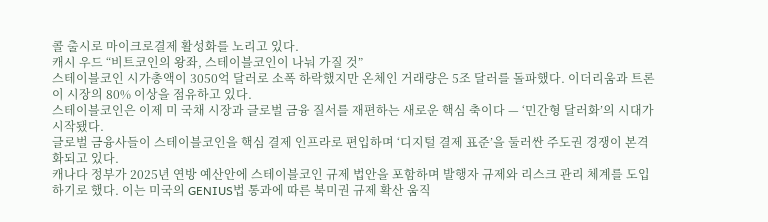콜 출시로 마이크로결제 활성화를 노리고 있다.
캐시 우드 “비트코인의 왕좌, 스테이블코인이 나눠 가질 것”
스테이블코인 시가총액이 3050억 달러로 소폭 하락했지만 온체인 거래량은 5조 달러를 돌파했다. 이더리움과 트론이 시장의 80% 이상을 점유하고 있다.
스테이블코인은 이제 미 국채 시장과 글로벌 금융 질서를 재편하는 새로운 핵심 축이다 — ‘민간형 달러화’의 시대가 시작됐다.
글로벌 금융사들이 스테이블코인을 핵심 결제 인프라로 편입하며 ‘디지털 결제 표준’을 둘러싼 주도권 경쟁이 본격화되고 있다.
캐나다 정부가 2025년 연방 예산안에 스테이블코인 규제 법안을 포함하며 발행자 규제와 리스크 관리 체계를 도입하기로 했다. 이는 미국의 GENIUS법 통과에 따른 북미권 규제 확산 움직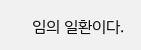임의 일환이다.